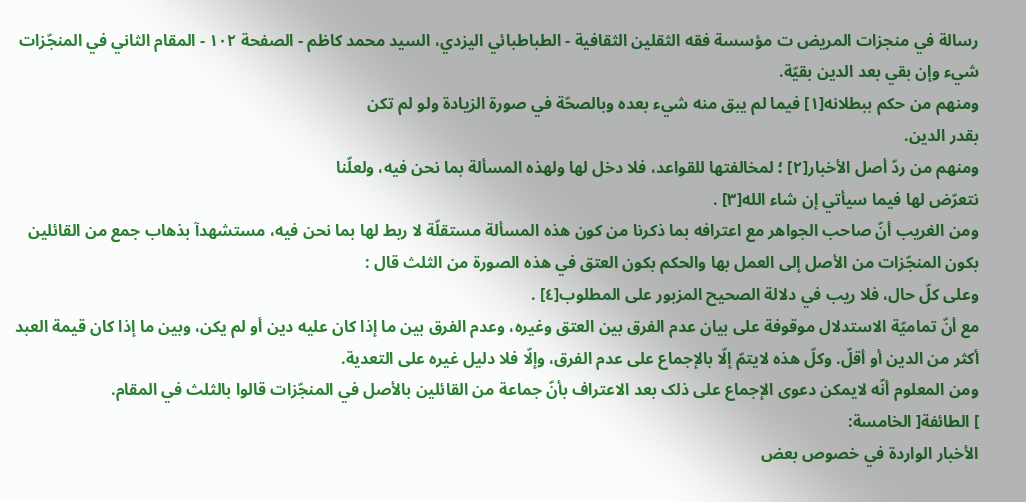رسالة في منجزات المريض ت مؤسسة فقه الثقلين الثقافية - الطباطبائي اليزدي، السيد محمد كاظم - الصفحة ١٠٢ - المقام الثاني في المنجّزات
شيء وإن بقي بعد الدين بقيّة.
ومنهم من حكم ببطلانه[١] فيما لم يبق منه شيء بعده وبالصحّة في صورة الزيادة ولو لم تكن
بقدر الدين.
ومنهم من ردّ أصل الأخبار[٢] ؛ لمخالفتها للقواعد، فلا دخل لها ولهذه المسألة بما نحن فيه، ولعلّنا
نتعرّض لها فيما سيأتي إن شاء الله[٣] .
ومن الغريب أنّ صاحب الجواهر مع اعترافه بما ذكرنا من كون هذه المسألة مستقلّة لا ربط لها بما نحن فيه، مستشهدآ بذهاب جمع من القائلين بكون المنجّزات من الأصل إلى العمل بها والحكم بكون العتق في هذه الصورة من الثلث قال :
وعلى كلّ حال، فلا ريب في دلالة الصحيح المزبور على المطلوب[٤] .
مع أنّ تماميّة الاستدلال موقوفة على بيان عدم الفرق بين العتق وغيره، وعدم الفرق بين ما إذا كان عليه دين أو لم يكن، وبين ما إذا كان قيمة العبد أكثر من الدين أو أقلّ. وكلّ هذه لايتمّ إلّا بالإجماع على عدم الفرق، وإلّا فلا دليل غيره على التعدية.
ومن المعلوم أنّه لايمكن دعوى الإجماع على ذلک بعد الاعتراف بأنّ جماعة من القائلين بالأصل في المنجّزات قالوا بالثلث في المقام.
] الطائفة[ الخامسة:
الأخبار الواردة في خصوص بعض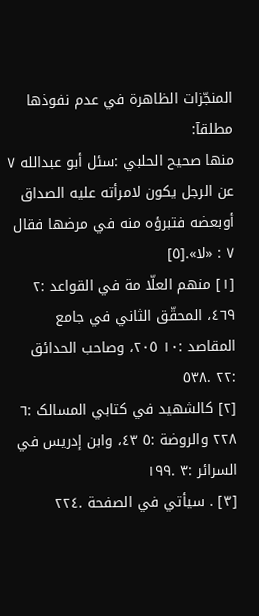المنجّزات الظاهرة في عدم نفوذها مطلقآ:
منها صحيح الحلبي :سئل أبو عبدالله ٧ عن الرجل يكون لامرأته عليه الصداق أوبعضه فتبرؤه منه في مرضها فقال ٧ : «لا».[٥]
[١] منهم العلّا مة في القواعد :٢ ٤٦٩، المحقّق الثاني في جامع المقاصد :١٠ ٢٠٥، وصاحب الحدائق :٢٢ .٥٣٨
[٢] كالشهيد في كتابي المسالک :٦ ٢٢٨ والروضة :٥ ٤٣، وابن إدريس في السرائر :٣ .١٩٩
[٣] . سيأتي في الصفحة .٢٢٤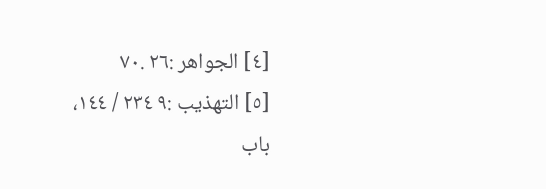[٤] الجواهر :٢٦ .٧٠
[٥] التهذيب :٩ ٢٣٤ / ١٤٤، باب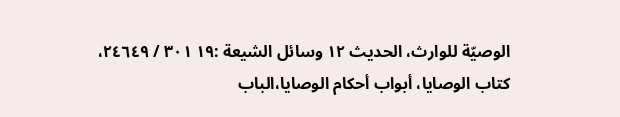الوصيّة للوارث، الحديث ١٢ وسائل الشيعة :١٩ ٣٠١ / ٢٤٦٤٩، كتاب الوصايا، أبواب أحكام الوصايا،الباب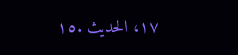١٧، الحديث .١٥